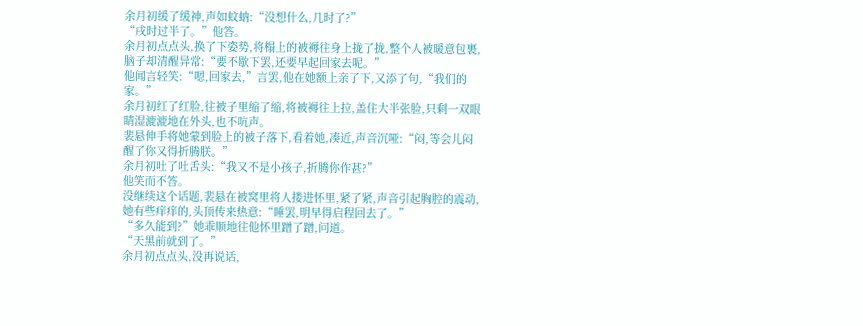余月初缓了缓神,声如蚊蚋:“没想什么,几时了?”
“戌时过半了。”他答。
余月初点点头,换了下姿势,将榻上的被褥往身上拢了拢,整个人被暖意包裹,脑子却清醒异常:“要不歇下罢,还要早起回家去呢。”
他闻言轻笑:“嗯,回家去,”言罢,他在她额上亲了下,又添了句,“我们的家。”
余月初红了红脸,往被子里缩了缩,将被褥往上拉,盖住大半张脸,只剩一双眼睛湿漉漉地在外头,也不吭声。
裴悬伸手将她蒙到脸上的被子落下,看着她,凑近,声音沉哑:“闷,等会儿闷醒了你又得折腾朕。”
余月初吐了吐舌头:“我又不是小孩子,折腾你作甚?”
他笑而不答。
没继续这个话题,裴悬在被窝里将人搂进怀里,紧了紧,声音引起胸腔的震动,她有些痒痒的,头顶传来热意:“睡罢,明早得启程回去了。”
“多久能到?”她乖顺地往他怀里蹭了蹭,问道。
“天黑前就到了。”
余月初点点头,没再说话,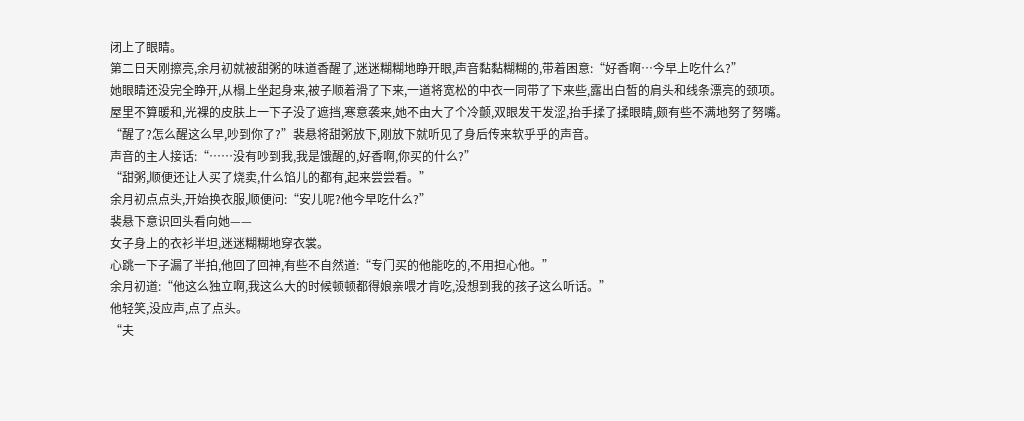闭上了眼睛。
第二日天刚擦亮,余月初就被甜粥的味道香醒了,迷迷糊糊地睁开眼,声音黏黏糊糊的,带着困意:“好香啊…今早上吃什么?”
她眼睛还没完全睁开,从榻上坐起身来,被子顺着滑了下来,一道将宽松的中衣一同带了下来些,露出白皙的肩头和线条漂亮的颈项。
屋里不算暖和,光裸的皮肤上一下子没了遮挡,寒意袭来,她不由大了个冷颤,双眼发干发涩,抬手揉了揉眼睛,颇有些不满地努了努嘴。
“醒了?怎么醒这么早,吵到你了?”裴悬将甜粥放下,刚放下就听见了身后传来软乎乎的声音。
声音的主人接话:“……没有吵到我,我是饿醒的,好香啊,你买的什么?”
“甜粥,顺便还让人买了烧卖,什么馅儿的都有,起来尝尝看。”
余月初点点头,开始换衣服,顺便问:“安儿呢?他今早吃什么?”
裴悬下意识回头看向她——
女子身上的衣衫半坦,迷迷糊糊地穿衣裳。
心跳一下子漏了半拍,他回了回神,有些不自然道:“专门买的他能吃的,不用担心他。”
余月初道:“他这么独立啊,我这么大的时候顿顿都得娘亲喂才肯吃,没想到我的孩子这么听话。”
他轻笑,没应声,点了点头。
“夫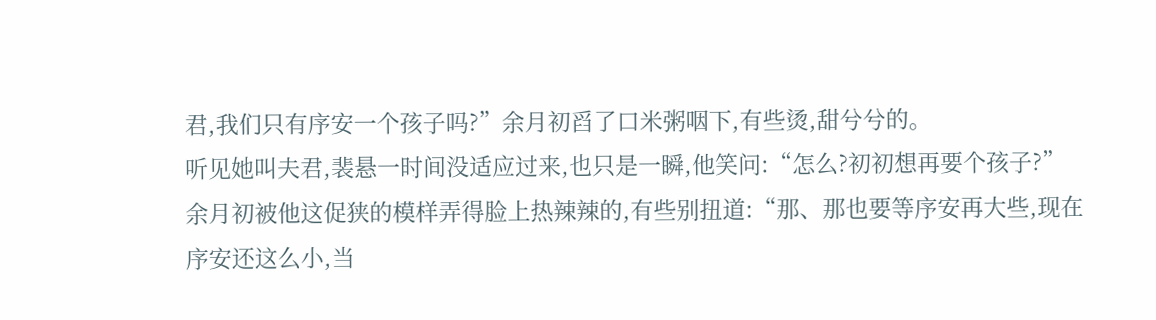君,我们只有序安一个孩子吗?”余月初舀了口米粥咽下,有些烫,甜兮兮的。
听见她叫夫君,裴悬一时间没适应过来,也只是一瞬,他笑问:“怎么?初初想再要个孩子?”
余月初被他这促狭的模样弄得脸上热辣辣的,有些别扭道:“那、那也要等序安再大些,现在序安还这么小,当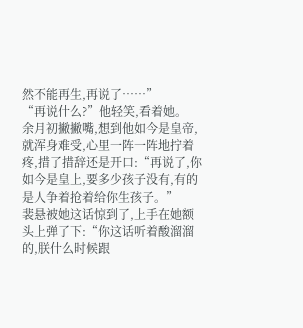然不能再生,再说了……”
“再说什么?”他轻笑,看着她。
余月初撇撇嘴,想到他如今是皇帝,就浑身难受,心里一阵一阵地拧着疼,措了措辞还是开口:“再说了,你如今是皇上,要多少孩子没有,有的是人争着抢着给你生孩子。”
裴悬被她这话惊到了,上手在她额头上弹了下:“你这话听着酸溜溜的,朕什么时候跟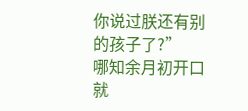你说过朕还有别的孩子了?”
哪知余月初开口就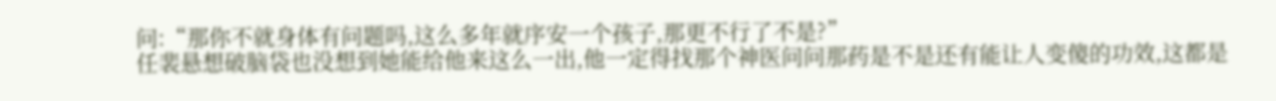问:“那你不就身体有问题吗,这么多年就序安一个孩子,那更不行了不是?”
任裴悬想破脑袋也没想到她能给他来这么一出,他一定得找那个神医问问那药是不是还有能让人变傻的功效,这都是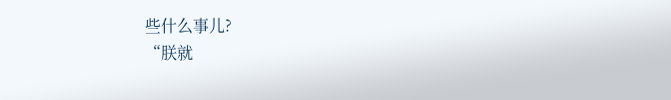些什么事儿?
“朕就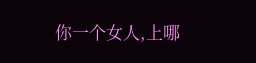你一个女人,上哪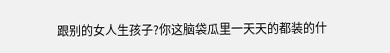跟别的女人生孩子?你这脑袋瓜里一天天的都装的什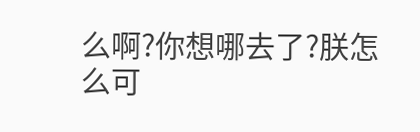么啊?你想哪去了?朕怎么可